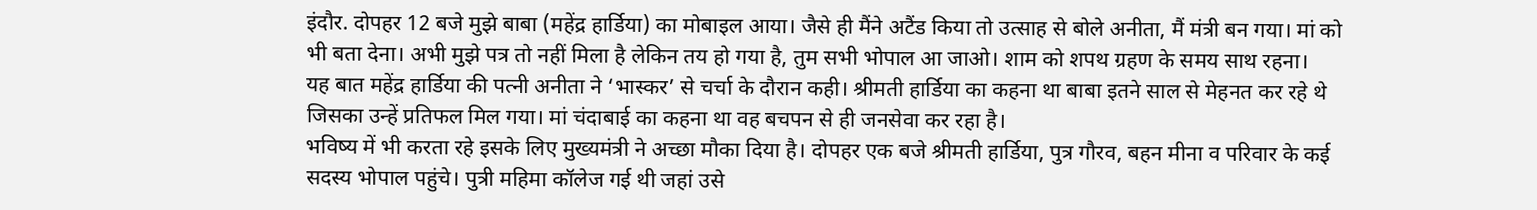इंदौर. दोपहर 12 बजे मुझे बाबा (महेंद्र हार्डिया) का मोबाइल आया। जैसे ही मैंने अटैंड किया तो उत्साह से बोले अनीता, मैं मंत्री बन गया। मां को भी बता देना। अभी मुझे पत्र तो नहीं मिला है लेकिन तय हो गया है, तुम सभी भोपाल आ जाओ। शाम को शपथ ग्रहण के समय साथ रहना।
यह बात महेंद्र हार्डिया की पत्नी अनीता ने ‘भास्कर’ से चर्चा के दौरान कही। श्रीमती हार्डिया का कहना था बाबा इतने साल से मेहनत कर रहे थे जिसका उन्हें प्रतिफल मिल गया। मां चंदाबाई का कहना था वह बचपन से ही जनसेवा कर रहा है।
भविष्य में भी करता रहे इसके लिए मुख्यमंत्री ने अच्छा मौका दिया है। दोपहर एक बजे श्रीमती हार्डिया, पुत्र गौरव, बहन मीना व परिवार के कई सदस्य भोपाल पहुंचे। पुत्री महिमा कॉलेज गई थी जहां उसे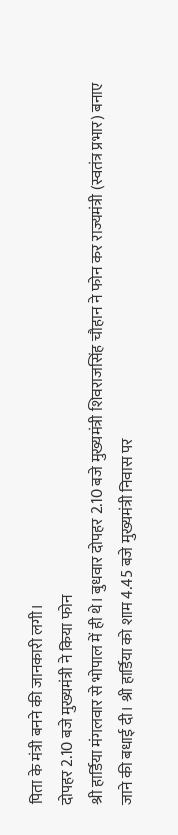पिता के मंत्री बनने की जानकारी लगी।
दोपहर 2.10 बजे मुख्यमंत्री ने किया फोन
श्री हार्डिया मंगलवार से भोपाल में ही थे। बुधवार दोपहर 2.10 बजे मुख्यमंत्री शिवराजसिंह चौहान ने फोन कर राज्यमंत्री (स्वतंत्र प्रभार) बनाए जाने की बधाई दी। श्री हार्डिया को शाम 4.45 बजे मुख्यमंत्री निवास पर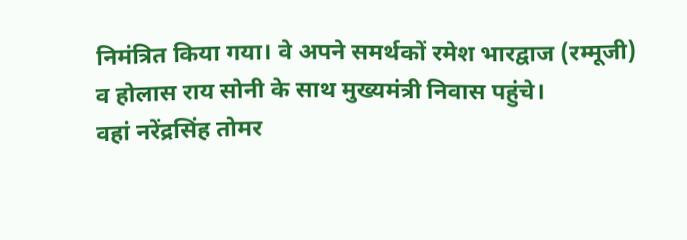निमंत्रित किया गया। वे अपने समर्थकों रमेश भारद्वाज (रम्मूजी) व होलास राय सोनी के साथ मुख्यमंत्री निवास पहुंचे।
वहां नरेंद्रसिंह तोमर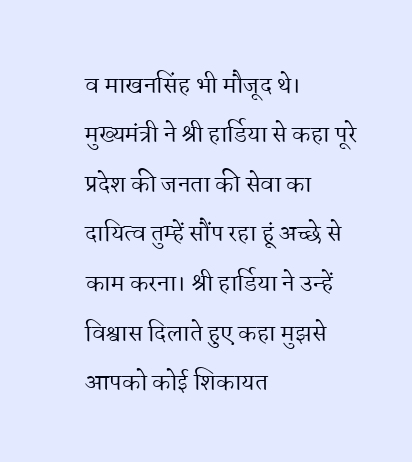व माखनसिंह भी मौजूद थे। मुख्यमंत्री ने श्री हार्डिया से कहा पूरे प्रदेश की जनता की सेवा का दायित्व तुम्हें सौंप रहा हूं अच्छे से काम करना। श्री हार्डिया ने उन्हें विश्वास दिलाते हुए कहा मुझसे आपको कोई शिकायत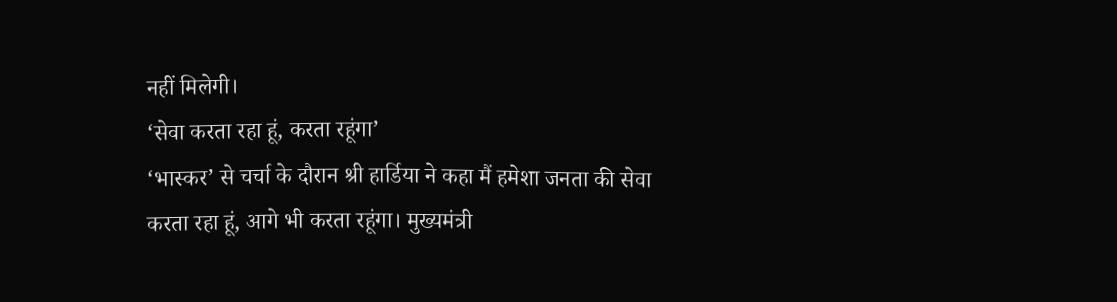नहीं मिलेगी।
‘सेवा करता रहा हूं, करता रहूंगा’
‘भास्कर’ से चर्चा के दौरान श्री हार्डिया ने कहा मैं हमेशा जनता की सेवा करता रहा हूं, आगे भी करता रहूंगा। मुख्यमंत्री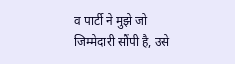व पार्टी ने मुझे जो जिम्मेदारी सौंपी है, उसे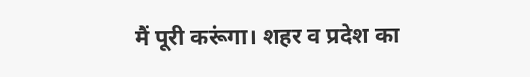मैं पूरी करूंगा। शहर व प्रदेश का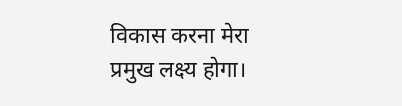विकास करना मेरा प्रमुख लक्ष्य होगा।